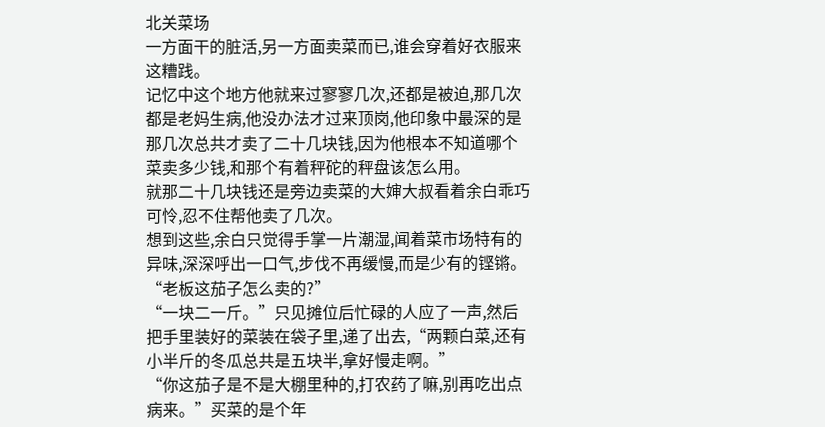北关菜场
一方面干的脏活,另一方面卖菜而已,谁会穿着好衣服来这糟践。
记忆中这个地方他就来过寥寥几次,还都是被迫,那几次都是老妈生病,他没办法才过来顶岗,他印象中最深的是那几次总共才卖了二十几块钱,因为他根本不知道哪个菜卖多少钱,和那个有着秤砣的秤盘该怎么用。
就那二十几块钱还是旁边卖菜的大婶大叔看着余白乖巧可怜,忍不住帮他卖了几次。
想到这些,余白只觉得手掌一片潮湿,闻着菜市场特有的异味,深深呼出一口气,步伐不再缓慢,而是少有的铿锵。
“老板这茄子怎么卖的?”
“一块二一斤。”只见摊位后忙碌的人应了一声,然后把手里装好的菜装在袋子里,递了出去,“两颗白菜,还有小半斤的冬瓜总共是五块半,拿好慢走啊。”
“你这茄子是不是大棚里种的,打农药了嘛,别再吃出点病来。”买菜的是个年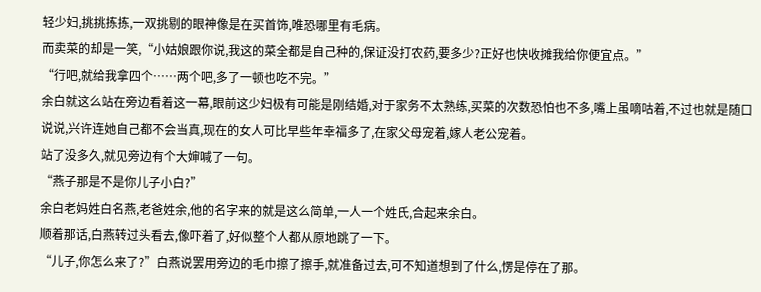轻少妇,挑挑拣拣,一双挑剔的眼神像是在买首饰,唯恐哪里有毛病。
而卖菜的却是一笑,“小姑娘跟你说,我这的菜全都是自己种的,保证没打农药,要多少?正好也快收摊我给你便宜点。”
“行吧,就给我拿四个……两个吧,多了一顿也吃不完。”
余白就这么站在旁边看着这一幕,眼前这少妇极有可能是刚结婚,对于家务不太熟练,买菜的次数恐怕也不多,嘴上虽嘀咕着,不过也就是随口说说,兴许连她自己都不会当真,现在的女人可比早些年幸福多了,在家父母宠着,嫁人老公宠着。
站了没多久,就见旁边有个大婶喊了一句。
“燕子那是不是你儿子小白?”
余白老妈姓白名燕,老爸姓余,他的名字来的就是这么简单,一人一个姓氏,合起来余白。
顺着那话,白燕转过头看去,像吓着了,好似整个人都从原地跳了一下。
“儿子,你怎么来了?”白燕说罢用旁边的毛巾擦了擦手,就准备过去,可不知道想到了什么,愣是停在了那。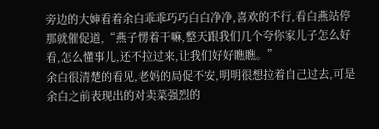旁边的大婶看着余白乖乖巧巧白白净净,喜欢的不行,看白燕站停那就催促道,“燕子愣着干嘛,整天跟我们几个夸你家儿子怎么好看,怎么懂事儿,还不拉过来,让我们好好瞧瞧。”
余白很清楚的看见,老妈的局促不安,明明很想拉着自己过去,可是余白之前表现出的对卖菜强烈的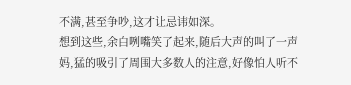不满,甚至争吵,这才让忌讳如深。
想到这些,余白咧嘴笑了起来,随后大声的叫了一声妈,猛的吸引了周围大多数人的注意,好像怕人听不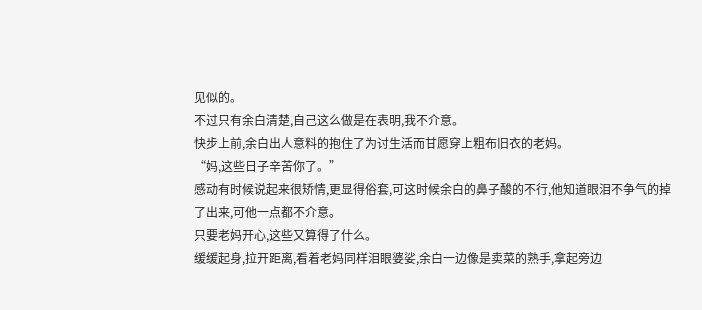见似的。
不过只有余白清楚,自己这么做是在表明,我不介意。
快步上前,余白出人意料的抱住了为讨生活而甘愿穿上粗布旧衣的老妈。
“妈,这些日子辛苦你了。”
感动有时候说起来很矫情,更显得俗套,可这时候余白的鼻子酸的不行,他知道眼泪不争气的掉了出来,可他一点都不介意。
只要老妈开心,这些又算得了什么。
缓缓起身,拉开距离,看着老妈同样泪眼婆娑,余白一边像是卖菜的熟手,拿起旁边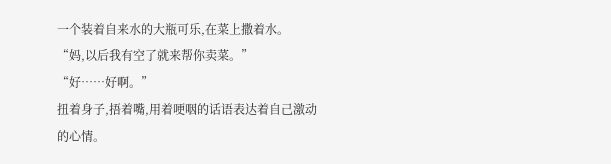一个装着自来水的大瓶可乐,在菜上撒着水。
“妈,以后我有空了就来帮你卖菜。”
“好……好啊。”
扭着身子,捂着嘴,用着哽咽的话语表达着自己激动的心情。